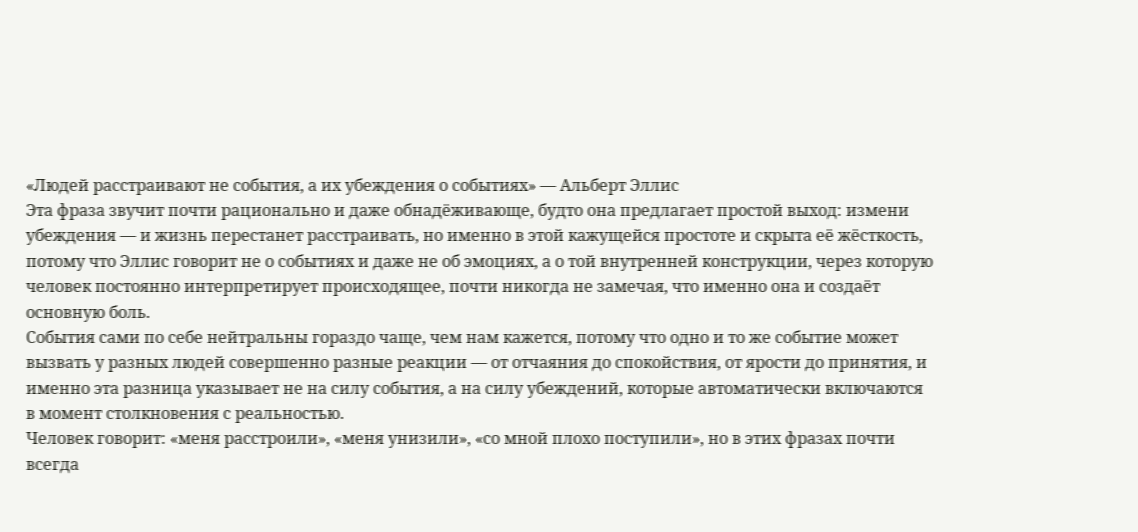«Людей расстраивают не события, а их убеждения о событиях» — Альберт Эллис
Эта фраза звучит почти рационально и даже обнадёживающе, будто она предлагает простой выход: измени убеждения — и жизнь перестанет расстраивать, но именно в этой кажущейся простоте и скрыта её жёсткость, потому что Эллис говорит не о событиях и даже не об эмоциях, а о той внутренней конструкции, через которую человек постоянно интерпретирует происходящее, почти никогда не замечая, что именно она и создаёт основную боль.
События сами по себе нейтральны гораздо чаще, чем нам кажется, потому что одно и то же событие может вызвать у разных людей совершенно разные реакции — от отчаяния до спокойствия, от ярости до принятия, и именно эта разница указывает не на силу события, а на силу убеждений, которые автоматически включаются в момент столкновения с реальностью.
Человек говорит: «меня расстроили», «меня унизили», «со мной плохо поступили», но в этих фразах почти всегда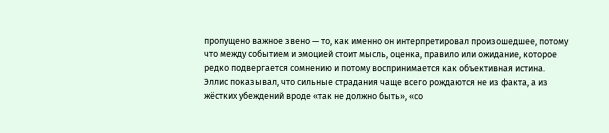пропущено важное звено — то, как именно он интерпретировал произошедшее, потому что между событием и эмоцией стоит мысль, оценка, правило или ожидание, которое редко подвергается сомнению и потому воспринимается как объективная истина.
Эллис показывал, что сильные страдания чаще всего рождаются не из факта, а из жёстких убеждений вроде «так не должно быть», «со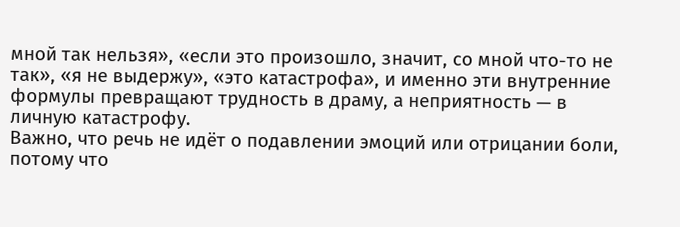мной так нельзя», «если это произошло, значит, со мной что-то не так», «я не выдержу», «это катастрофа», и именно эти внутренние формулы превращают трудность в драму, а неприятность — в личную катастрофу.
Важно, что речь не идёт о подавлении эмоций или отрицании боли, потому что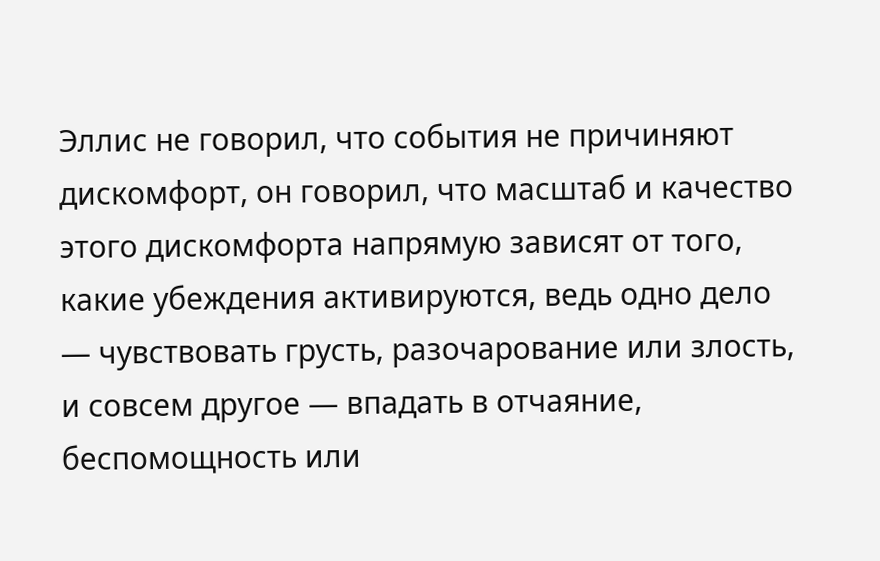Эллис не говорил, что события не причиняют дискомфорт, он говорил, что масштаб и качество этого дискомфорта напрямую зависят от того, какие убеждения активируются, ведь одно дело — чувствовать грусть, разочарование или злость, и совсем другое — впадать в отчаяние, беспомощность или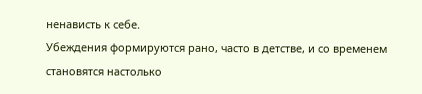ненависть к себе.
Убеждения формируются рано, часто в детстве, и со временем становятся настолько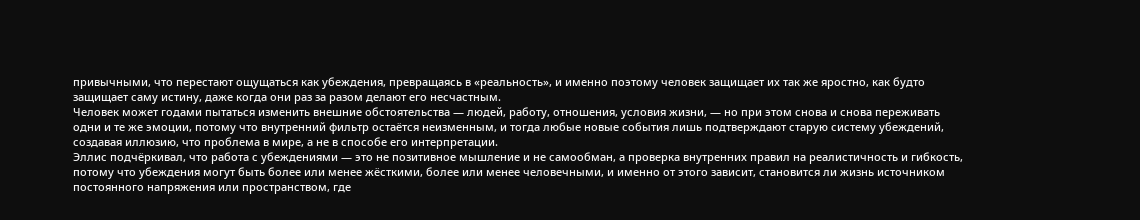привычными, что перестают ощущаться как убеждения, превращаясь в «реальность», и именно поэтому человек защищает их так же яростно, как будто защищает саму истину, даже когда они раз за разом делают его несчастным.
Человек может годами пытаться изменить внешние обстоятельства — людей, работу, отношения, условия жизни, — но при этом снова и снова переживать одни и те же эмоции, потому что внутренний фильтр остаётся неизменным, и тогда любые новые события лишь подтверждают старую систему убеждений, создавая иллюзию, что проблема в мире, а не в способе его интерпретации.
Эллис подчёркивал, что работа с убеждениями — это не позитивное мышление и не самообман, а проверка внутренних правил на реалистичность и гибкость, потому что убеждения могут быть более или менее жёсткими, более или менее человечными, и именно от этого зависит, становится ли жизнь источником постоянного напряжения или пространством, где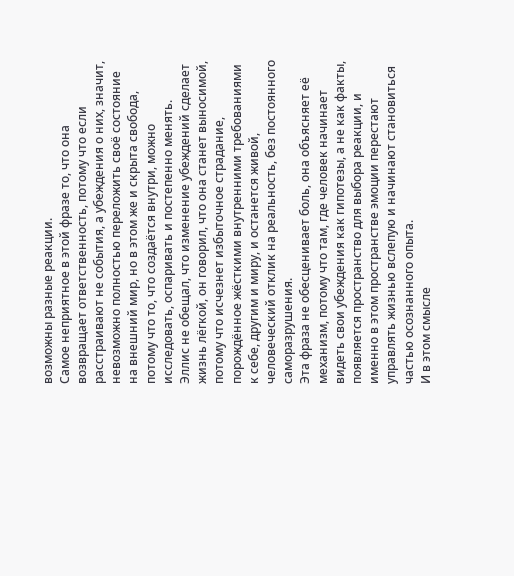возможны разные реакции.
Самое неприятное в этой фразе то, что она возвращает ответственность, потому что если расстраивают не события, а убеждения о них, значит, невозможно полностью переложить своё состояние на внешний мир, но в этом же и скрыта свобода, потому что то, что создаётся внутри, можно исследовать, оспаривать и постепенно менять.
Эллис не обещал, что изменение убеждений сделает жизнь лёгкой, он говорил, что она станет выносимой, потому что исчезнет избыточное страдание, порождённое жёсткими внутренними требованиями к себе, другим и миру, и останется живой, человеческий отклик на реальность, без постоянного саморазрушения.
Эта фраза не обесценивает боль, она объясняет её механизм, потому что там, где человек начинает видеть свои убеждения как гипотезы, а не как факты, появляется пространство для выбора реакции, и именно в этом пространстве эмоции перестают управлять жизнью вслепую и начинают становиться частью осознанного опыта.
И в этом смысле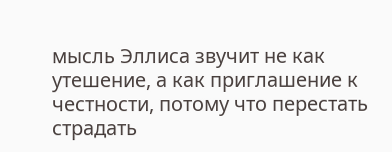мысль Эллиса звучит не как утешение, а как приглашение к честности, потому что перестать страдать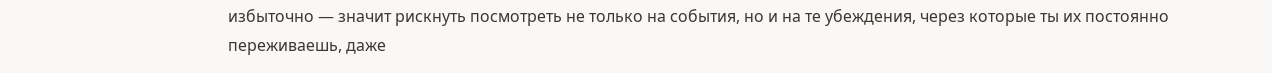избыточно — значит рискнуть посмотреть не только на события, но и на те убеждения, через которые ты их постоянно переживаешь, даже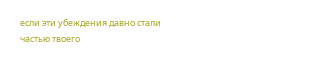если эти убеждения давно стали частью твоего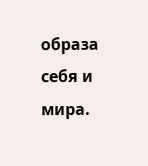образа себя и мира.